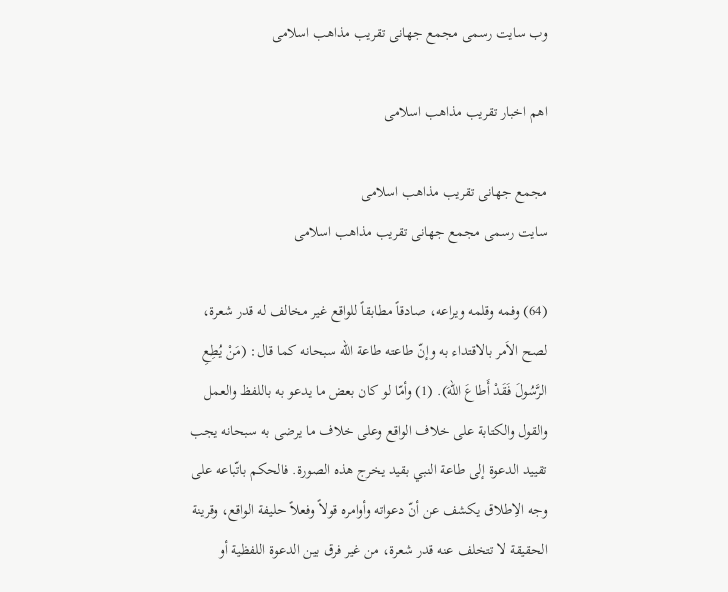وب سایت رسمی مجمع جهانى تقريب مذاهب اسلامى

اهم اخبار تقریب مذاهب اسلامی

مجمع جهانى تقريب مذاهب اسلامى
سایت رسمی مجمع جهانى تقريب مذاهب اسلامى

(64) وفمه وقلمه ويراعه، صادقاً مطابقاً للواقع غير مخالف له قدر شعرة، لصح الاَمر بالاقتداء به وإنّ طاعته طاعة الله سبحانه كما قال: (مَنْ يُطِعِ الرَّسُولَ فَقَدْ أَطاعَ اللهَ). (1) وأمّا لو كان بعض ما يدعو به باللفظ والعمل والقول والكتابة على خلاف الواقع وعلى خلاف ما يرضى به سبحانه يجب تقييد الدعوة إلى طاعة النبي بقيد يخرج هذه الصورة. فالحكم باتّباعه على وجه الاِطلاق يكشف عن أنّ دعواته وأوامره قولاً وفعلاً حليفة الواقع، وقرينة الحقيقة لا تتخلف عنه قدر شعرة، من غير فرق بين الدعوة اللفظية أو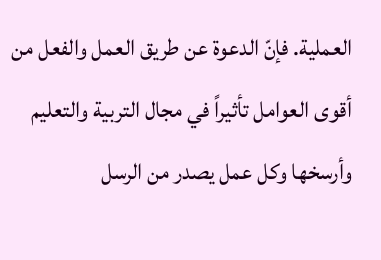العملية. فإنّ الدعوة عن طريق العمل والفعل من أقوى العوامل تأثيراً في مجال التربية والتعليم وأرسخها وكل عمل يصدر من الرسل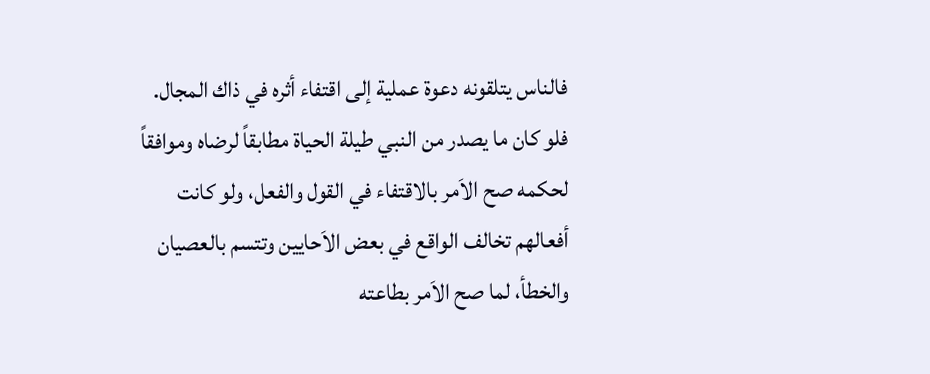فالناس يتلقونه دعوة عملية إلى اقتفاء أثره في ذاك المجال. فلو كان ما يصدر من النبي طيلة الحياة مطابقاً لرضاه وموافقاً لحكمه صح الاَمر بالاقتفاء في القول والفعل، ولو كانت أفعالهم تخالف الواقع في بعض الاَحايين وتتسم بالعصيان والخطأ، لما صح الاَمر بطاعته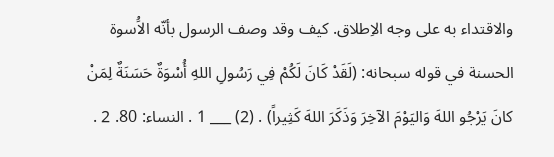والاقتداء به على وجه الاِطلاق. كيف وقد وصف الرسول بأنّه الاَُسوة الحسنة في قوله سبحانه: (لَقَدْ كَانَ لَكُمْ فِي رَسُولِ اللهِ أُسْوَةٌ حَسَنَةٌ لِمَنْ كانَ يَرْجُو اللهَ وَاليَوْمَ الآخِرَ وَذَكَرَ اللهَ كَثِيراً) . (2) ___ 1 . النساء: 80. 2 .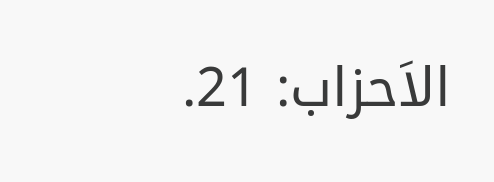الاَحزاب: 21.